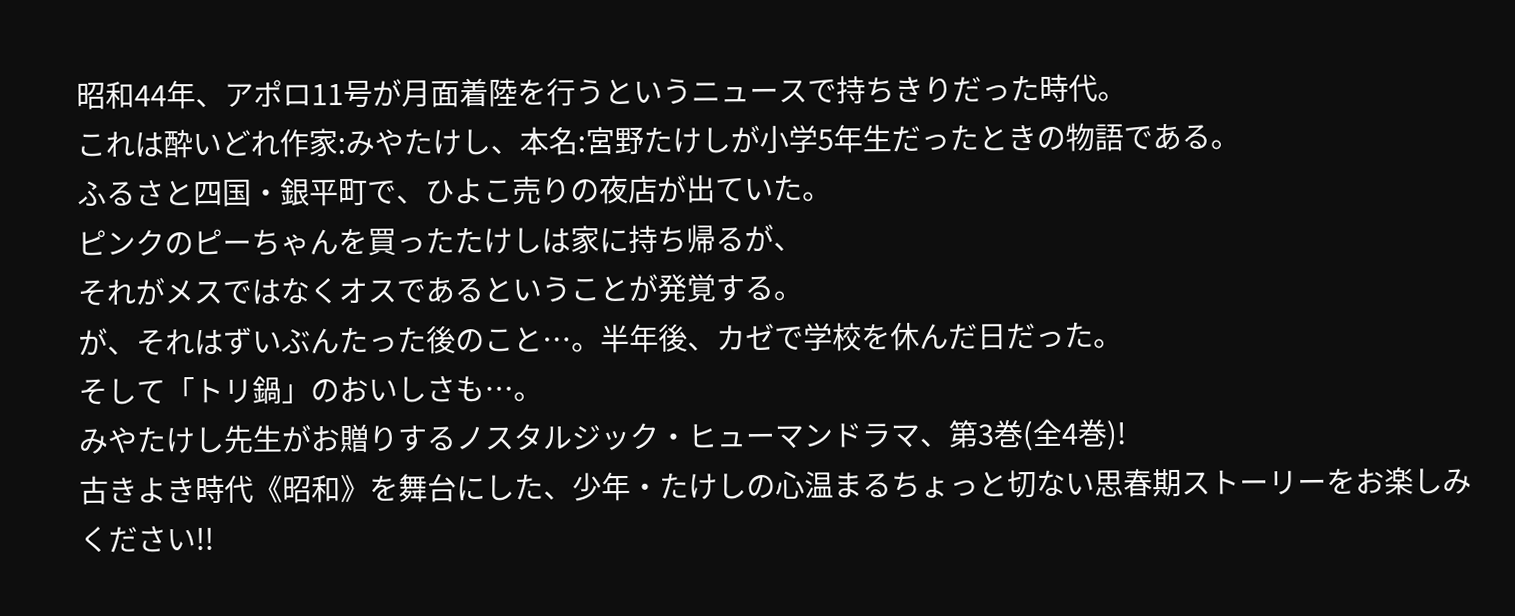昭和44年、アポロ11号が月面着陸を行うというニュースで持ちきりだった時代。
これは酔いどれ作家:みやたけし、本名:宮野たけしが小学5年生だったときの物語である。
ふるさと四国・銀平町で、ひよこ売りの夜店が出ていた。
ピンクのピーちゃんを買ったたけしは家に持ち帰るが、
それがメスではなくオスであるということが発覚する。
が、それはずいぶんたった後のこと…。半年後、カゼで学校を休んだ日だった。
そして「トリ鍋」のおいしさも…。
みやたけし先生がお贈りするノスタルジック・ヒューマンドラマ、第3巻(全4巻)!
古きよき時代《昭和》を舞台にした、少年・たけしの心温まるちょっと切ない思春期ストーリーをお楽しみください!!